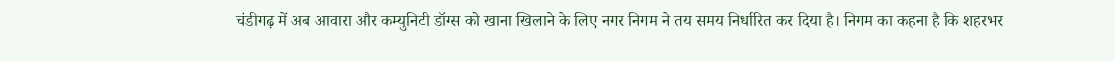चंडीगढ़ में अब आवारा और कम्युनिटी डॉग्स को खाना खिलाने के लिए नगर निगम ने तय समय निर्धारित कर दिया है। निगम का कहना है कि शहरभर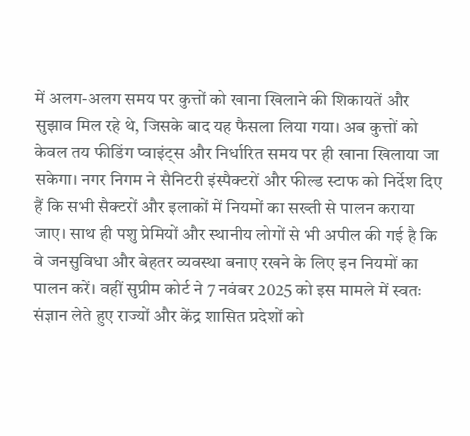में अलग-अलग समय पर कुत्तों को खाना खिलाने की शिकायतें और सुझाव मिल रहे थे, जिसके बाद यह फैसला लिया गया। अब कुत्तों को केवल तय फीडिंग प्वाइंट्स और निर्धारित समय पर ही खाना खिलाया जा सकेगा। नगर निगम ने सैनिटरी इंस्पैक्टरों और फील्ड स्टाफ को निर्देश दिए हैं कि सभी सैक्टरों और इलाकों में नियमों का सख्ती से पालन कराया जाए। साथ ही पशु प्रेमियों और स्थानीय लोगों से भी अपील की गई है कि वे जनसुविधा और बेहतर व्यवस्था बनाए रखने के लिए इन नियमों का पालन करें। वहीं सुप्रीम कोर्ट ने 7 नवंबर 2025 को इस मामले में स्वतः संज्ञान लेते हुए राज्यों और केंद्र शासित प्रदेशों को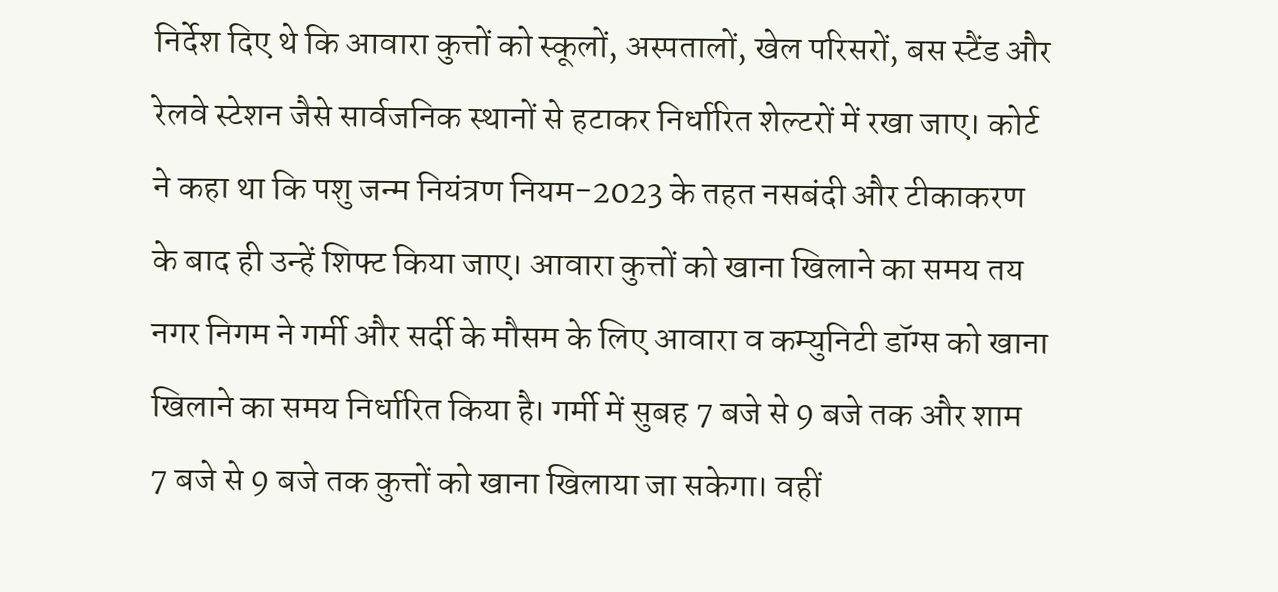निर्देश दिए थे कि आवारा कुत्तों को स्कूलों, अस्पतालों, खेल परिसरों, बस स्टैंड और रेलवे स्टेशन जैसे सार्वजनिक स्थानों से हटाकर निर्धारित शेल्टरों में रखा जाए। कोर्ट ने कहा था कि पशु जन्म नियंत्रण नियम-2023 के तहत नसबंदी और टीकाकरण के बाद ही उन्हें शिफ्ट किया जाए। आवारा कुत्तों को खाना खिलाने का समय तय नगर निगम ने गर्मी और सर्दी के मौसम के लिए आवारा व कम्युनिटी डॉग्स को खाना खिलाने का समय निर्धारित किया है। गर्मी में सुबह 7 बजे से 9 बजे तक और शाम 7 बजे से 9 बजे तक कुत्तों को खाना खिलाया जा सकेगा। वहीं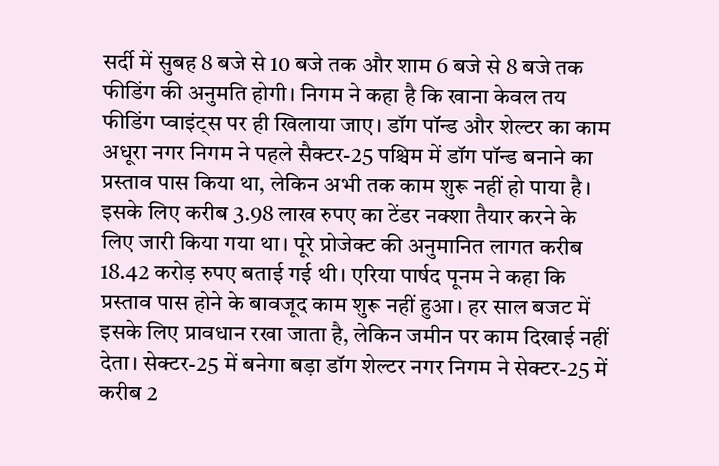सर्दी में सुबह 8 बजे से 10 बजे तक और शाम 6 बजे से 8 बजे तक फीडिंग की अनुमति होगी। निगम ने कहा है कि खाना केवल तय फीडिंग प्वाइंट्स पर ही खिलाया जाए। डॉग पॉन्ड और शेल्टर का काम अधूरा नगर निगम ने पहले सैक्टर-25 पश्चिम में डॉग पॉन्ड बनाने का प्रस्ताव पास किया था, लेकिन अभी तक काम शुरू नहीं हो पाया है। इसके लिए करीब 3.98 लाख रुपए का टेंडर नक्शा तैयार करने के लिए जारी किया गया था। पूरे प्रोजेक्ट की अनुमानित लागत करीब 18.42 करोड़ रुपए बताई गई थी। एरिया पार्षद पूनम ने कहा कि प्रस्ताव पास होने के बावजूद काम शुरू नहीं हुआ। हर साल बजट में इसके लिए प्रावधान रखा जाता है, लेकिन जमीन पर काम दिखाई नहीं देता। सेक्टर-25 में बनेगा बड़ा डॉग शेल्टर नगर निगम ने सेक्टर-25 में करीब 2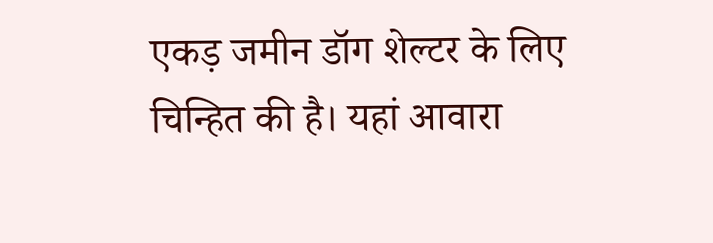एकड़ जमीन डॉग शेल्टर के लिए चिन्हित की है। यहां आवारा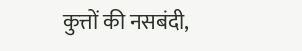कुत्तों की नसबंदी,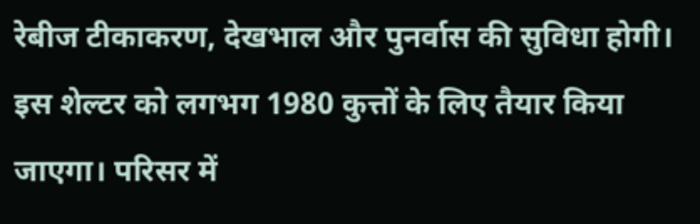रेबीज टीकाकरण, देखभाल और पुनर्वास की सुविधा होगी। इस शेल्टर को लगभग 1980 कुत्तों के लिए तैयार किया जाएगा। परिसर में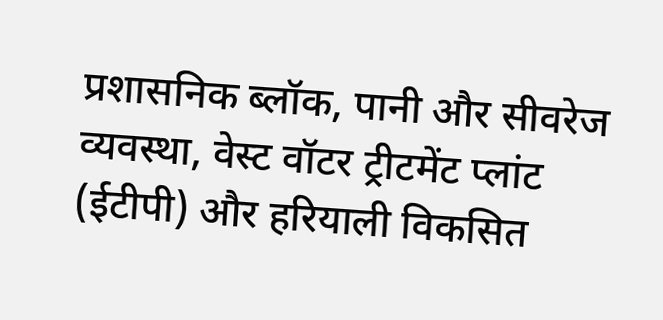प्रशासनिक ब्लॉक, पानी और सीवरेज व्यवस्था, वेस्ट वॉटर ट्रीटमेंट प्लांट (ईटीपी) और हरियाली विकसित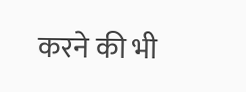करने की भी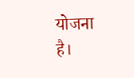योजना है।